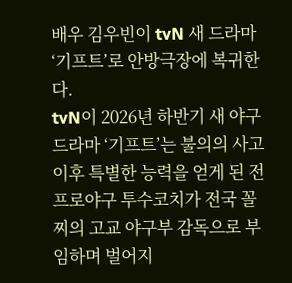배우 김우빈이 tvN 새 드라마 ‘기프트’로 안방극장에 복귀한다.
tvN이 2026년 하반기 새 야구 드라마 ‘기프트’는 불의의 사고 이후 특별한 능력을 얻게 된 전 프로야구 투수코치가 전국 꼴찌의 고교 야구부 감독으로 부임하며 벌어지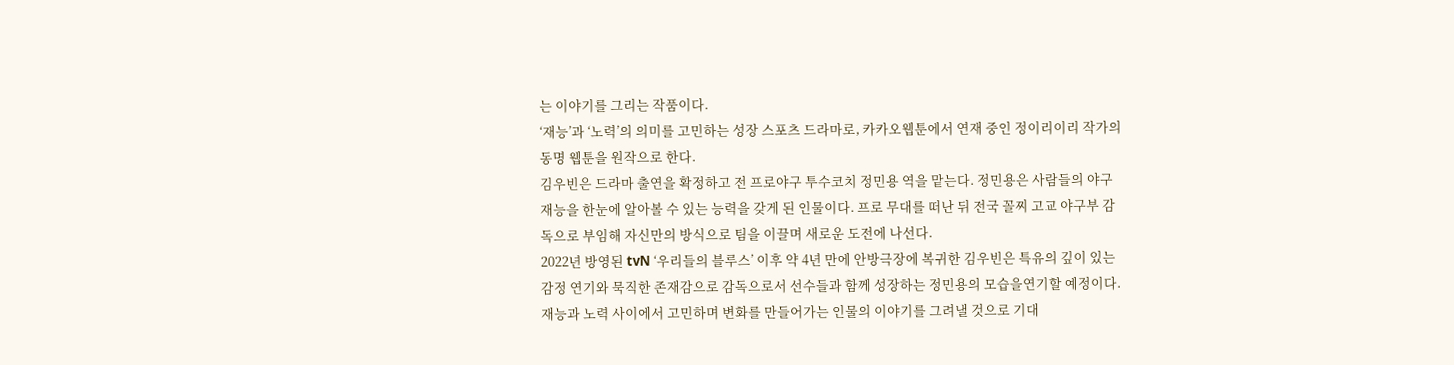는 이야기를 그리는 작품이다.
‘재능’과 ‘노력’의 의미를 고민하는 성장 스포츠 드라마로, 카카오웹툰에서 연재 중인 정이리이리 작가의 동명 웹툰을 원작으로 한다.
김우빈은 드라마 출연을 확정하고 전 프로야구 투수코치 정민용 역을 맡는다. 정민용은 사람들의 야구 재능을 한눈에 알아볼 수 있는 능력을 갖게 된 인물이다. 프로 무대를 떠난 뒤 전국 꼴찌 고교 야구부 감독으로 부임해 자신만의 방식으로 팀을 이끌며 새로운 도전에 나선다.
2022년 방영된 tvN ‘우리들의 블루스’ 이후 약 4년 만에 안방극장에 복귀한 김우빈은 특유의 깊이 있는 감정 연기와 묵직한 존재감으로 감독으로서 선수들과 함께 성장하는 정민용의 모습을연기할 예정이다. 재능과 노력 사이에서 고민하며 변화를 만들어가는 인물의 이야기를 그려낼 것으로 기대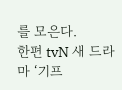를 모은다.
한편 tvN 새 드라마 ‘기프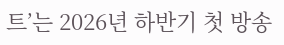트’는 2026년 하반기 첫 방송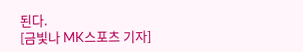된다.
[금빛나 MK스포츠 기자]